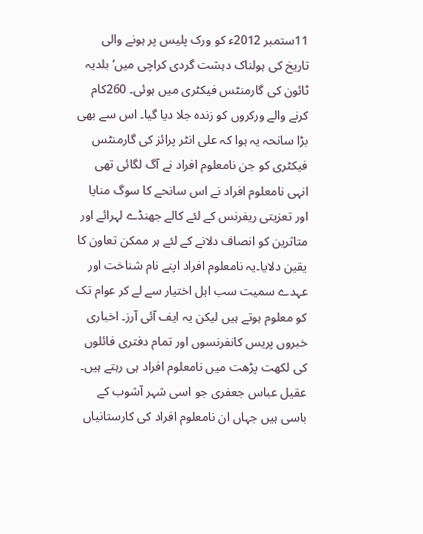11ستمبر 2012ء کو ورک پلیس پر ہونے والی تاریخ کی ہولناک دہشت گردی کراچی میں‘ بلدیہ ٹائون کی گارمنٹس فیکٹری میں ہوئی۔ 260کام کرنے والے ورکروں کو زندہ جلا دیا گیا۔ اس سے بھی بڑا سانحہ یہ ہوا کہ علی انٹر پرائز کی گارمنٹس فیکٹری کو جن نامعلوم افراد نے آگ لگائی تھی انہی نامعلوم افراد نے اس سانحے کا سوگ منایا اور تعزیتی ریفرنس کے لئے کالے جھنڈے لہرائے اور متاثرین کو انصاف دلانے کے لئے ہر ممکن تعاون کا یقین دلایا۔یہ نامعلوم افراد اپنے نام شناخت اور عہدے سمیت سب اہل اختیار سے لے کر عوام تک کو معلوم ہوتے ہیں لیکن یہ ایف آئی آرز۔ اخباری خبروں پریس کانفرنسوں اور تمام دفتری فائلوں کی لکھت پڑھت میں نامعلوم افراد ہی رہتے ہیں۔ عقیل عباس جعفری جو اسی شہر آشوب کے باسی ہیں جہاں ان نامعلوم افراد کی کارستانیاں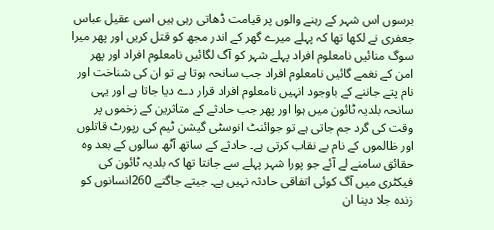برسوں اس شہر کے رہنے والوں پر قیامت ڈھاتی رہی ہیں اسی عقیل عباس جعفری نے لکھا تھا کہ پہلے میرے گھر کے اندر مجھ کو قتل کریں اور پھر میرا سوگ منائیں نامعلوم افراد پہلے شہر کو آگ لگائیں نامعلوم افراد اور پھر امن کے نغمے گائیں نامعلوم افراد جب سانحہ ہوتا ہے تو ان کی شناخت اور نام پتے جاننے کے باوجود انہیں نامعلوم افراد قرار دے دیا جاتا ہے اور یہی سانحہ بلدیہ ٹائون میں ہوا اور پھر جب حادثے کے متاثرین کے زخموں پر وقت کی گرد جم جاتی ہے تو جوائنٹ انوسٹی گیشن ٹیم کی رپورٹ قاتلوں اور ظالموں کے نام بے نقاب کرتی ہے۔ حادثے کے ساتھ آٹھ سالوں کے بعد وہ حقائق سامنے لے آئے جو پورا شہر پہلے سے جانتا تھا کہ بلدیہ ٹائون کی فیکٹری میں آگ کوئی اتفاقی حادثہ نہیں ہے۔ جیتے جاگتے 260انسانوں کو زندہ جلا دینا ان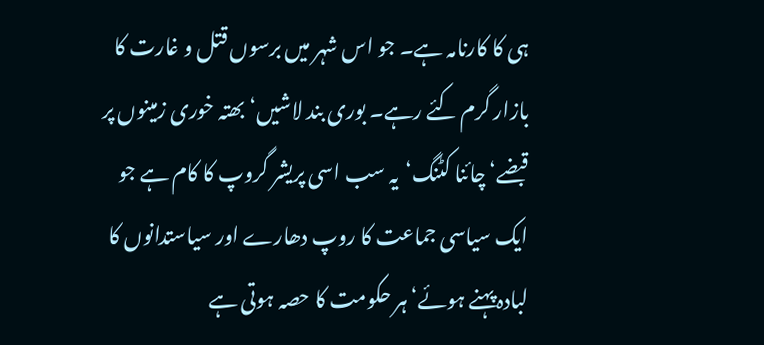ہی کا کارنامہ ہے۔ جو اس شہر میں برسوں قتل و غارت کا بازار گرم کئے رہے۔ بوری بند لاشیں‘ بھتہ خوری زمینوں پر قبضے‘ چائنا کٹنگ‘یہ سب اسی پریشر گروپ کا کام ہے جو ایک سیاسی جماعت کا روپ دھارے اور سیاستدانوں کا لبادہ پہنے ہوئے‘ ہر حکومت کا حصہ ہوتی ہے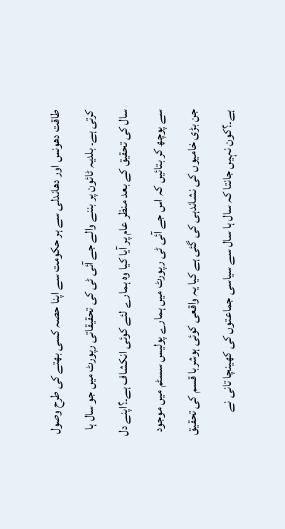طاقت دھونس اور دھاندلی سے ہر حکومت سے اپنا حصہ کسی بھتے کی طرح وصول کرتی ہے۔ بلدیہ ٹائون پر بننے والے جے آئی ٹی کی تحقیقاتی رپورٹ میں جو سال ہا سال کی تحقیق کے بعد منظر عام پر آیا کیا وہ ہمارے لئے کوئی انکشاف ہے۔؟اپنے دل سے پوچھ کر بتائیں کہ اس جے آئی ٹی رپورٹ میں ہمارے پولیس سسٹم میں موجود جن بڑی خامیوں کی نشاندہی کی گئی ہے کیا یہ واقعی کوئی ہوشربا قسم کی تحقیق ہے۔؟کون نہیں جانتا کہ سال ہا سال سے سیاسی جماعتوں کی کھینچا تانی نے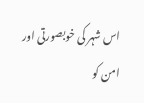اس شہر کی خوبصورتی اور امن کو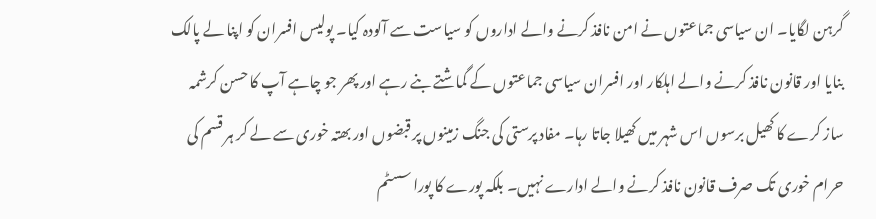گرہن لگایا۔ ان سیاسی جماعتوں نے امن نافذ کرنے والے اداروں کو سیاست سے آلودہ کیا۔ پولیس افسران کو اپنا لے پالک بنایا اور قانون نافذ کرنے والے اہلکار اور افسران سیاسی جماعتوں کے گماشتے بنے رہے اور پھر جو چاہے آپ کا حسن کرشمہ ساز کرے کا کھیل برسوں اس شہر میں کھیلا جاتا رہا۔ مفاد پرستی کی جنگ زمینوں پر قبضوں اور بھتہ خوری سے لے کر ہر قسم کی حرام خوری تک صرف قانون نافذ کرنے والے ادارے نہیں۔ بلکہ پورے کا پورا سسٹم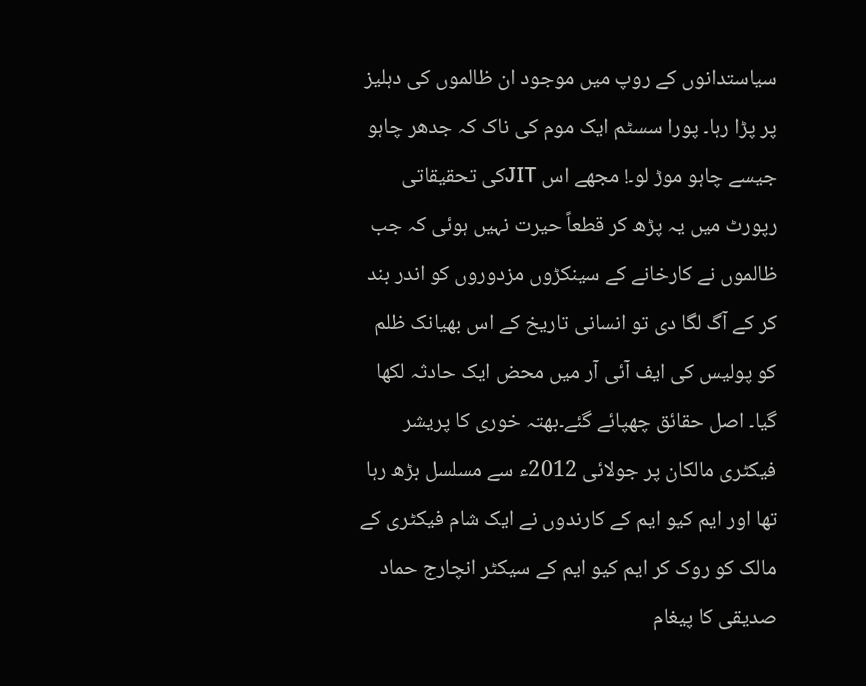سیاستدانوں کے روپ میں موجود ان ظالموں کی دہلیز پر پڑا رہا۔ پورا سسٹم ایک موم کی ناک کہ جدھر چاہو جیسے چاہو موڑ لو۔! مجھے اس JITکی تحقیقاتی رپورٹ میں یہ پڑھ کر قطعاً حیرت نہیں ہوئی کہ جب ظالموں نے کارخانے کے سینکڑوں مزدوروں کو اندر بند کر کے آگ لگا دی تو انسانی تاریخ کے اس بھیانک ظلم کو پولیس کی ایف آئی آر میں محض ایک حادثہ لکھا گیا۔ اصل حقائق چھپائے گئے۔بھتہ خوری کا پریشر فیکٹری مالکان پر جولائی 2012ء سے مسلسل بڑھ رہا تھا اور ایم کیو ایم کے کارندوں نے ایک شام فیکٹری کے مالک کو روک کر ایم کیو ایم کے سیکٹر انچارج حماد صدیقی کا پیغام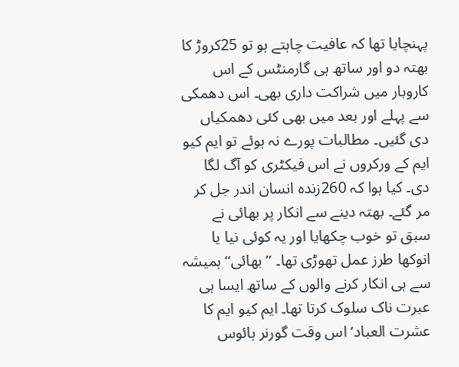پہنچایا تھا کہ عافیت چاہتے ہو تو 25کروڑ کا بھتہ دو اور ساتھ ہی گارمنٹس کے اس کاروبار میں شراکت داری بھی۔ اس دھمکی سے پہلے اور بعد میں بھی کئی دھمکیاں دی گئیں۔ مطالبات پورے نہ ہوئے تو ایم کیو ایم کے ورکروں نے اس فیکٹری کو آگ لگا دی۔ کیا ہوا کہ 260زندہ انسان اندر جل کر مر گئے۔ بھتہ دینے سے انکار پر بھائی نے سبق تو خوب چکھایا اور یہ کوئی نیا یا انوکھا طرز عمل تھوڑی تھا۔ ’’بھائی‘‘ ہمیشہ سے ہی انکار کرنے والوں کے ساتھ ایسا ہی عبرت ناک سلوک کرتا تھا۔ ایم کیو ایم کا عشرت العباد‘ اس وقت گورنر ہائوس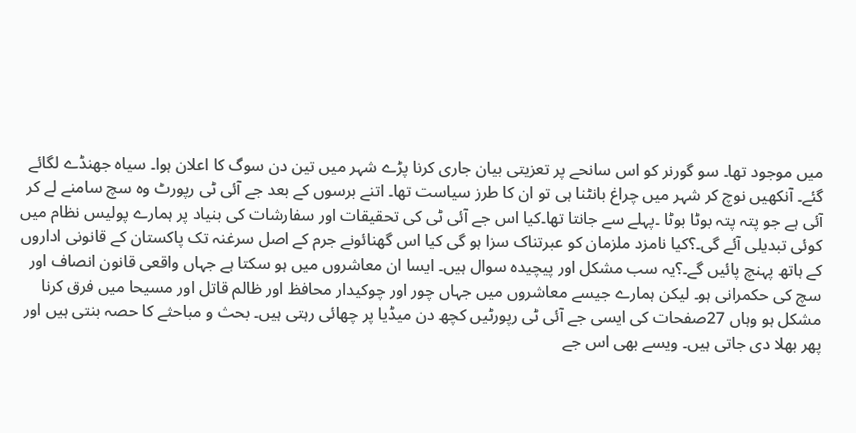میں موجود تھا۔ سو گورنر کو اس سانحے پر تعزیتی بیان جاری کرنا پڑے شہر میں تین دن سوگ کا اعلان ہوا۔ سیاہ جھنڈے لگائے گئے۔ آنکھیں نوچ کر شہر میں چراغ بانٹنا ہی تو ان کا طرز سیاست تھا۔ اتنے برسوں کے بعد جے آئی ٹی رپورٹ وہ سچ سامنے لے کر آئی ہے جو پتہ پتہ بوٹا بوٹا ۔پہلے سے جانتا تھا۔کیا اس جے آئی ٹی کی تحقیقات اور سفارشات کی بنیاد پر ہمارے پولیس نظام میں کوئی تبدیلی آئے گی۔؟کیا نامزد ملزمان کو عبرتناک سزا ہو گی کیا اس گھنائونے جرم کے اصل سرغنہ تک پاکستان کے قانونی اداروں کے ہاتھ پہنچ پائیں گے۔؟یہ سب مشکل اور پیچیدہ سوال ہیں۔ ایسا ان معاشروں میں ہو سکتا ہے جہاں واقعی قانون انصاف اور سچ کی حکمرانی ہو۔ لیکن ہمارے جیسے معاشروں میں جہاں چور اور چوکیدار محافظ اور ظالم قاتل اور مسیحا میں فرق کرنا مشکل ہو وہاں 27صفحات کی ایسی جے آئی ٹی رپورٹیں کچھ دن میڈیا پر چھائی رہتی ہیں۔ بحث و مباحثے کا حصہ بنتی ہیں اور پھر بھلا دی جاتی ہیں۔ ویسے بھی اس جے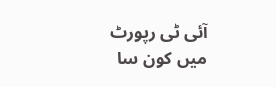آئی ٹی رپورٹ میں کون سا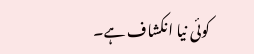کوئی نیا انکشاف ہے۔